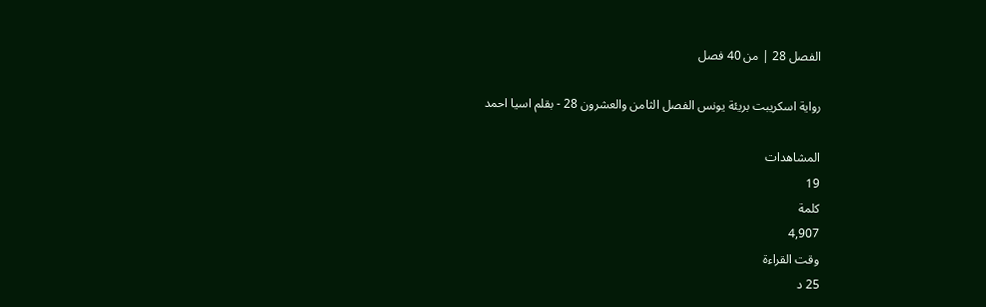الفصل 28 | من 40 فصل

رواية اسكريبت بريئة يونس الفصل الثامن والعشرون 28 - بقلم اسيا احمد

المشاهدات
19
كلمة
4,907
وقت القراءة
25 د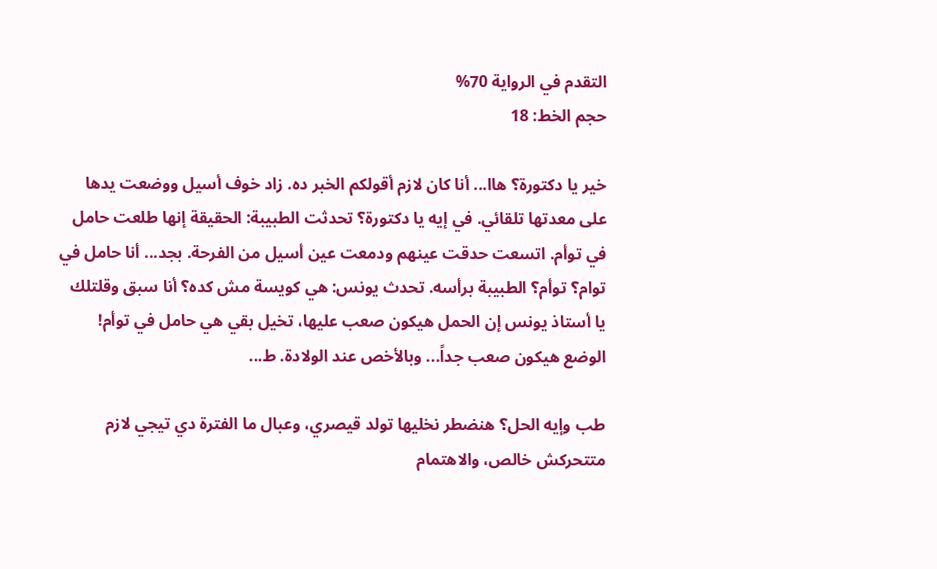التقدم في الرواية 70%
حجم الخط: 18

خير يا دكتورة؟ هاا... أنا كان لازم أقولكم الخبر ده. زاد خوف أسيل ووضعت يدها على معدتها تلقائي. في إيه يا دكتورة؟ تحدثت الطبيبة: الحقيقة إنها طلعت حامل في توأم. اتسعت حدقت عينهم ودمعت عين أسيل من الفرحة. بجد... أنا حامل في توام؟ توأم؟ الطبيبة برأسه. تحدث يونس: هي كويسة مش كده؟ أنا سبق وقلتلك يا أستاذ يونس إن الحمل هيكون صعب عليها، تخيل بقي هي حامل في توأم! الوضع هيكون صعب جداً... وبالأخص عند الولادة. ط...

طب وإيه الحل؟ هنضطر نخليها تولد قيصري، وعبال ما الفترة دي تيجي لازم متتحركش خالص، والاهتمام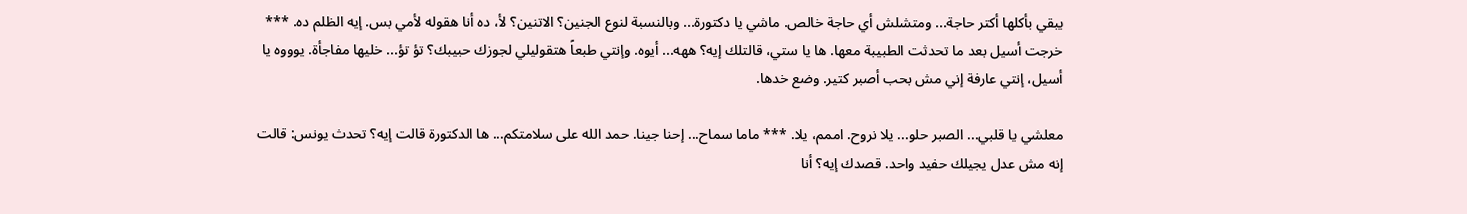يبقي بأكلها أكتر حاجة... ومتشلش أي حاجة خالص. ماشي يا دكتورة... وبالنسبة لنوع الجنين؟ الاتنين؟ لأ، ده أنا هقوله لأمي بس. إيه الظلم ده. *** خرجت أسيل بعد ما تحدثت الطبيبة معها. ها يا ستي، قالتلك إيه؟ ههه... أيوه. وإنتي طبعاً هتقوليلي لجوزك حبيبك؟ تؤ تؤ... خليها مفاجأة. يوووه يا أسيل، إنتي عارفة إني مش بحب أصبر كتير. وضع خدها.

معلشي يا قلبي... الصبر حلو... يلا نروح. اممم، يلا. *** ماما سماح... إحنا جينا. حمد الله على سلامتكم... ها الدكتورة قالت إيه؟ تحدث يونس: قالت إنه مش عدل يجيلك حفيد واحد. قصدك إيه؟ أنا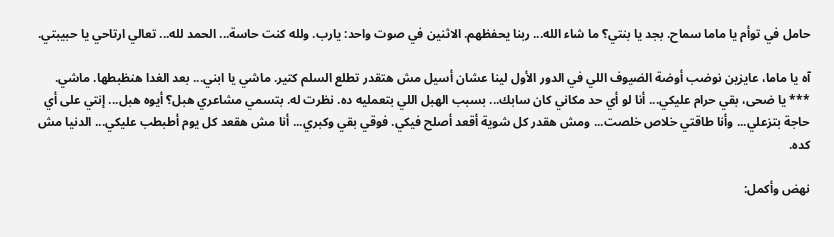حامل في توأم يا ماما سماح. بجد يا بنتي؟ ما شاء الله... ربنا يحفظهم. الاثنين في صوت واحد: يارب. ولله كنت حاسة... الحمد لله... تعالي ارتاحي يا حبيبتي.

آه يا ماما، عايزين نوضب أوضة الضيوف اللي في الدور الأول لينا عشان أسيل مش هتقدر تطلع السلم كتير. ماشي يا ابني... بعد الغدا هنظبطها. ماشي. *** يا ضحى، بقي حرام عليكي... أنا لو أي حد مكاني كان سابك... بسبب الهبل اللي بتعمليه ده. نظرت له. بتسمي مشاعري هبل؟ أيوه هبل... إنتي على أي حاجة بتزعلي... وأنا طاقتي خلاص خلصت... ومش هقدر كل شوية أقعد أصلح فيكي. فوقي بقي وكبري... أنا مش هقعد كل يوم أطبطب عليكي... الدنيا مش كده.

نهض وأكمل: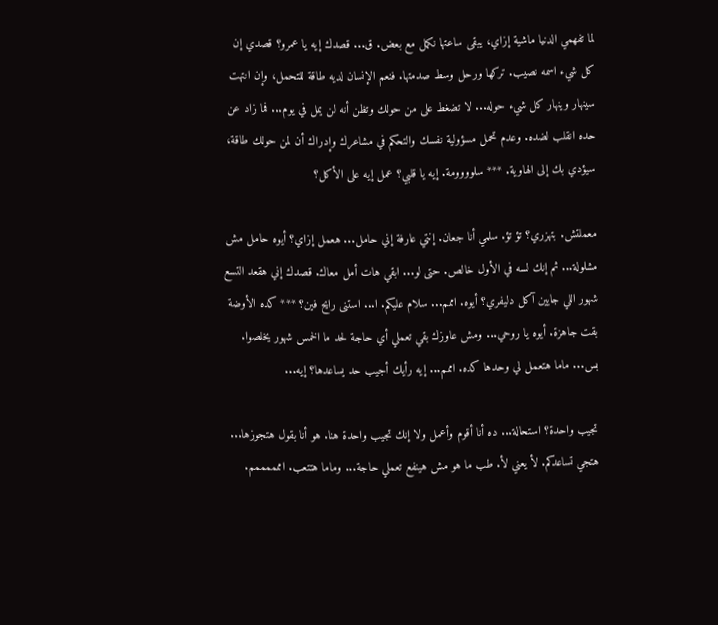لما تفهمي الدنيا ماشية إزاي، يبقى ساعتها نكمل مع بعض. ق... قصدك إيه يا عمرو؟ قصدي إن كل شيء اسمه نصيب. تركها ورحل وسط صدمتها. فنعم الإنسان لديه طاقة للتحمل، وإن انتهت سينهار وينهار كل شيء حوله... لا تضغط على من حولك وتظن أنه لن يمل في يوم... فما زاد عن حده انقلب لضده. وعدم تحمل مسؤولية نفسك والتحكم في مشاعرك وإدراك أن لمن حولك طاقة، سيؤدي بك إلى الهاوية. *** سلوووومة. إيه يا قلبي؟ عمل إيه على الأكل؟

معملتش. بتهزري؟ تؤ تؤ. سلمي أنا جعان. إنتي عارفة إني حامل... هعمل إزاي؟ أيوه حامل مش مشلولة... ثم إنك لسه في الأول خالص. حتى لو... ابقي هات أمل معاك. قصدك إني هقعد التسع شهور اللي جايين آكل دليفري؟ أيوه. اممم... سلام عليكم. ا... استنى رايح فين؟ *** كده الأوضة بقت جاهزة. أيوه يا روحي... ومش عاوزك بقي تعملي أي حاجة لحد ما الخمس شهور يخلصوا. بس... ماما هتعمل لي وحدها كده. اممم... إيه رأيك أجيب حد يساعدها؟ إيه...

تجيب واحدة؟ استحالة... ده أنا أقوم وأعمل ولا إنك تجيب واحدة هنا. هو أنا بقول هتجوزها... هتجي تساعدكم. لأ يعني لأ. طب ما هو مش هينفع تعملي حاجة... وماما هتتعب. اممممممم.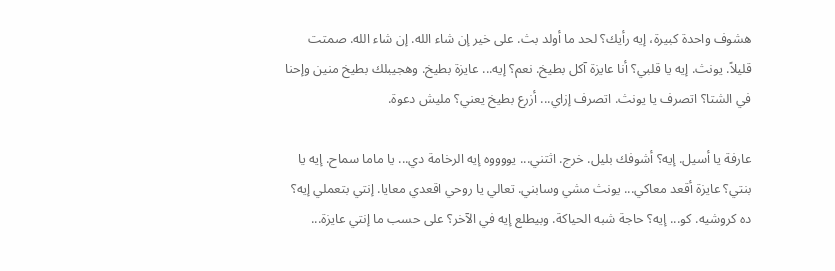هشوف واحدة كبيرة، إيه رأيك؟ لحد ما أولد بث. على خير إن شاء الله. إن شاء الله. صمتت قليلاً. يونث. إيه يا قلبي؟ أنا عايزة آكل بطيخ. نعم؟ إيه... عايزة بطيخ. وهجيبلك بطيخ منين وإحنا في الشتا؟ اتصرف يا يونث. اتصرف إزاي... أزرع بطيخ يعني؟ مليش دعوة.

عارفة يا أسيل. إيه؟ أشوفك بليل. خرج. اثتني... يووووه إيه الرخامة دي... يا ماما سماح. إيه يا بنتي؟ عايزة أقعد معاكي... يونث مشي وسابني. تعالي يا روحي اقعدي معايا. إنتي بتعملي إيه؟ ده كروشيه. كو... إيه؟ حاجة شبه الحياكة. وبيطلع إيه في الآخر؟ على حسب ما إنتي عايزة...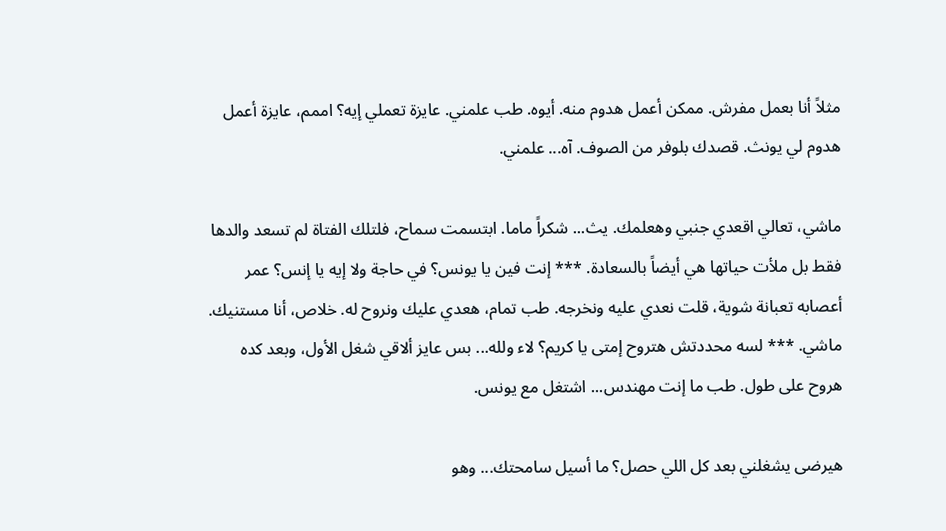مثلاً أنا بعمل مفرش. ممكن أعمل هدوم منه. أيوه. طب علمني. عايزة تعملي إيه؟ اممم، عايزة أعمل هدوم لي يونث. قصدك بلوفر من الصوف. آه... علمني.

ماشي، تعالي اقعدي جنبي وهعلمك. يث... شكراً ماما. ابتسمت سماح، فلتلك الفتاة لم تسعد والدها فقط بل ملأت حياتها هي أيضاً بالسعادة. *** إنت فين يا يونس؟ في حاجة ولا إيه يا إنس؟ عمر أعصابه تعبانة شوية، قلت نعدي عليه ونخرجه. طب تمام، هعدي عليك ونروح له. خلاص، أنا مستنيك. ماشي. *** لسه محددتش هتروح إمتى يا كريم؟ لاء ولله... بس عايز ألاقي شغل الأول، وبعد كده هروح على طول. طب ما إنت مهندس... اشتغل مع يونس.

هيرضى يشغلني بعد كل اللي حصل؟ ما أسيل سامحتك... وهو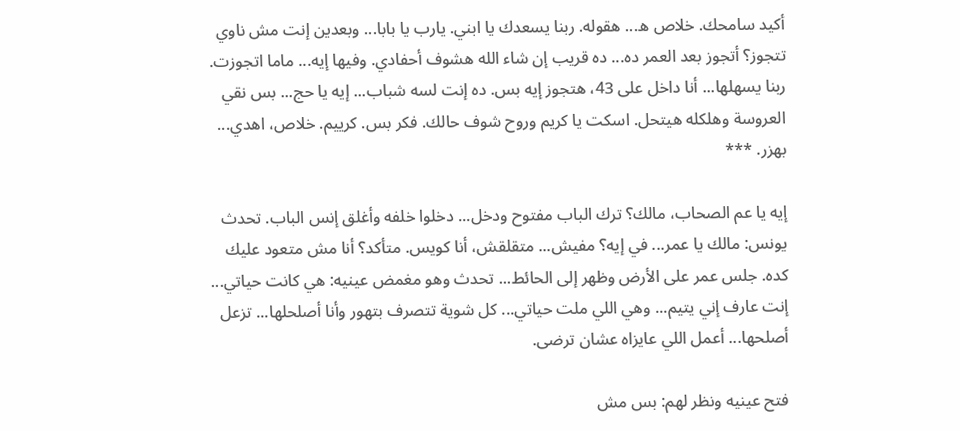أكيد سامحك. خلاص ه... هقوله. ربنا يسعدك يا ابني. يارب يا بابا... وبعدين إنت مش ناوي تتجوز؟ أتجوز بعد العمر ده... ده قريب إن شاء الله هشوف أحفادي. وفيها إيه... ماما اتجوزت. ربنا يسهلها... أنا داخل على 43، هتجوز إيه بس. ده إنت لسه شباب... إيه يا حج... بس نقي العروسة وهلكله هيتحل. اسكت يا كريم وروح شوف حالك. فكر بس. كرييم. خلاص، اهدي... بهزر. ***

إيه يا عم الصحاب، مالك؟ ترك الباب مفتوح ودخل... دخلوا خلفه وأغلق إنس الباب. تحدث يونس: مالك يا عمر... في إيه؟ مفيش... متقلقش، أنا كويس. متأكد؟ أنا مش متعود عليك كده. جلس عمر على الأرض وظهر إلى الحائط... تحدث وهو مغمض عينيه: هي كانت حياتي... إنت عارف إني يتيم... وهي اللي ملت حياتي... كل شوية تتصرف بتهور وأنا أصلحلها... تزعل أصلحها... أعمل اللي عايزاه عشان ترضى.

فتح عينيه ونظر لهم: بس مش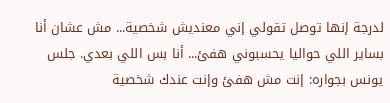لدرجة إنها توصل تقولي إني معنديش شخصية... مش عشان أنا بساير اللي حواليا يحسبوني هفئ... أنا بس اللي بعدي. جلس يونس بجواره: إنت مش هفئ وإنت عندك شخصية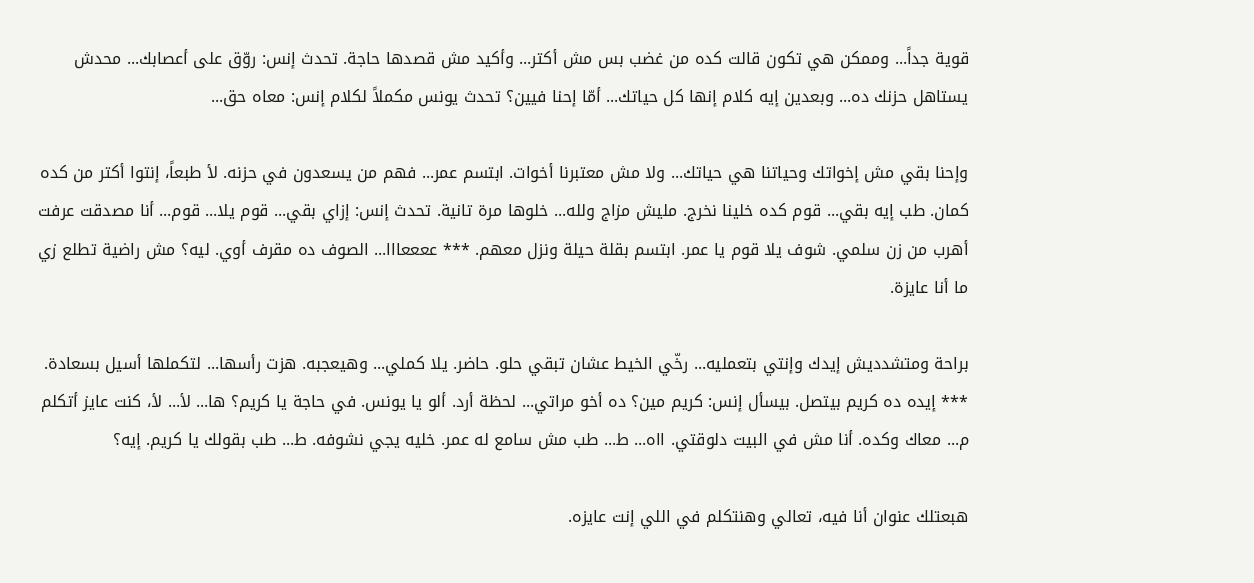قوية جداً... وممكن هي تكون قالت كده من غضب بس مش أكتر... وأكيد مش قصدها حاجة. تحدث إنس: روّق على أعصابك... محدش يستاهل حزنك ده... وبعدين إيه كلام إنها كل حياتك... أمّا إحنا فيين؟ تحدث يونس مكملاً لكلام إنس: معاه حق...

وإحنا بقي مش إخواتك وحياتنا هي حياتك... ولا مش معتبرنا أخوات. ابتسم عمر... فهم من يسعدون في حزنه. لأ طبعاً، إنتوا أكتر من كده كمان. طب إيه بقي... قوم كده خلينا نخرج. مليش مزاج ولله... خلوها مرة تانية. تحدث إنس: إزاي بقي... قوم يلا... قوم... أنا مصدقت عرفت أهرب من زن سلمي. شوف يلا قوم يا عمر. ابتسم بقلة حيلة ونزل معهم. *** ععععااا... الصوف ده مقرف أوي. ليه؟ مش راضية تطلع زي ما أنا عايزة.

براحة ومتشدديش إيدك وإنتي بتعمليه... رخّي الخيط عشان تبقي حلو. حاضر. يلا كملي... وهيعجبه. هزت رأسها... لتكملها أسيل بسعادة. *** إيده ده كريم بيتصل. بيسأل إنس: كريم مين؟ ده أخو مراتي... لحظة أرد. ألو يا يونس. في حاجة يا كريم؟ ها... لأ... لأ، كنت عايز أتكلم م... معاك وكده. أنا مش في البيت دلوقتي. ااه... ط... طب مش سامع له عمر. خليه يجي نشوفه. ط... طب بقولك يا كريم. إيه؟

هبعتلك عنوان أنا فيه، تعالي وهنتكلم في اللي إنت عايزه.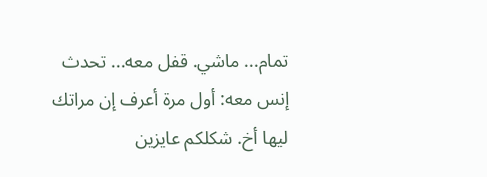تمام... ماشي. قفل معه... تحدث إنس معه: أول مرة أعرف إن مراتك ليها أخ. شكلكم عايزين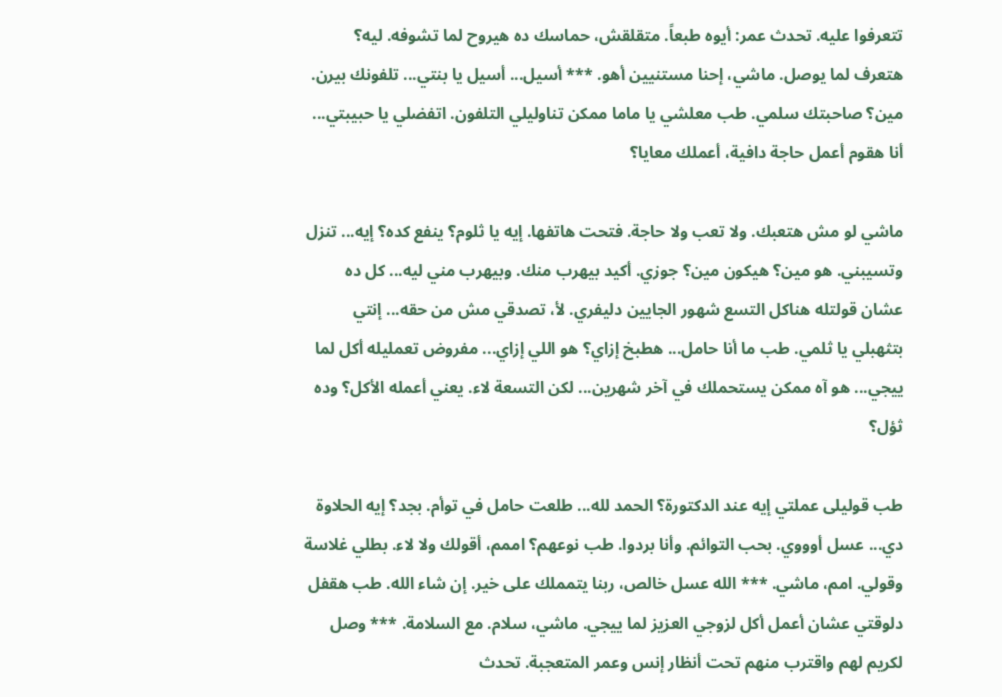تتعرفوا عليه. تحدث عمر: أيوه طبعاً. متقلقش، حماسك ده هيروح لما تشوفه. ليه؟ هتعرف لما يوصل. ماشي، إحنا مستنيين أهو. *** أسيل... أسيل يا بنتي... تلفونك بيرن. مين؟ صاحبتك سلمي. طب معلشي يا ماما ممكن تناوليلي التلفون. اتفضلي يا حبيبتي... أنا هقوم أعمل حاجة دافية، أعملك معايا؟

ماشي لو مش هتعبك. ولا تعب ولا حاجة. فتحت هاتفها. إيه يا ثلوم؟ ينفع كده؟ إيه... تنزل وتسيبني. هو مين؟ هيكون مين؟ جوزي. أكيد بيهرب منك. وبيهرب مني ليه... كل ده عشان قولتله هناكل التسع شهور الجايين دليفري. لأ، تصدقي مش من حقه... إنتي بتثهبلي يا ثلمي. طب ما أنا حامل... هطبخ إزاي؟ هو اللي إزاي... مفروض تعمليله أكل لما ييجي... هو آه ممكن يستحملك في آخر شهرين... لكن التسعة لاء. يعني أعمله الأكل؟ وده ثؤل؟

طب قوليلى عملتي إيه عند الدكتورة؟ الحمد لله... طلعت حامل في توأم. بجد؟ إيه الحلاوة دي... عسل أوووي. بحب التوائم. وأنا بردوا. طب نوعهم؟ اممم، أقولك ولا لاء. بطلي غلاسة وقولي. امم، ماشي. *** الله عسل خالص، ربنا يتمملك على خير. إن شاء الله. طب هقفل دلوقتي عشان أعمل أكل لزوجي العزيز لما ييجي. ماشي، سلام. مع السلامة. *** وصل لكريم لهم واقترب منهم تحت أنظار إنس وعمر المتعجبة. تحدث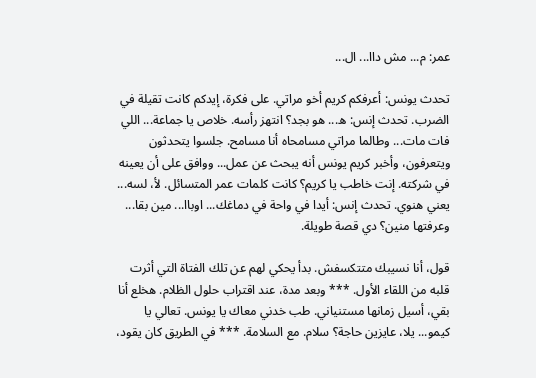عمر: م... مش داا... ال...

تحدث يونس: أعرفكم كريم أخو مراتي. على فكرة، إيدكم كانت تقيلة في الضرب. تحدث إنس: ه... هو بجد؟ انتهز رأسه. خلاص يا جماعة... اللي فات مات... وطالما مراتي مسامحاه أنا مسامح. جلسوا يتحدثون ويتعرفون، وأخبر كريم يونس أنه يبحث عن عمل... ووافق على أن يعينه في شركته. إنت خاطب يا كريم؟ كانت كلمات عمر المتسائل. لأ، لسه... يعني هنوي. تحدث إنس: أيدا في واحة في دماغك... اوباا... مين بقا... وعرفتها منين؟ دي قصة طويلة.

قول، أنا نسيبك متتكسفش. بدأ يحكي لهم عن تلك الفتاة التي أثرت قلبه من اللقاء الأول. *** وبعد مدة، عند اقتراب حلول الظلام. هخلع أنا بقي، أسيل زمانها مستنياني. طب خدني معاك يا يونس. تعالي يا كيمو... يلا، عايزين حاجة؟ سلام. مع السلامة. *** في الطريق كان يقود،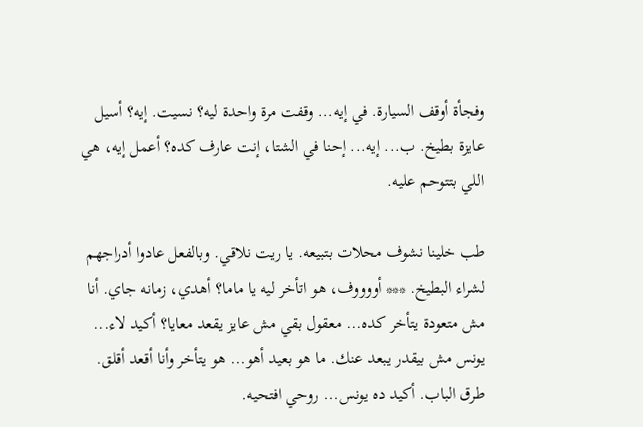وفجأة أوقف السيارة. في إيه... وقفت مرة واحدة ليه؟ نسيت. إيه؟ أسيل عايزة بطيخ. ب... إيه... إحنا في الشتا، إنت عارف كده؟ أعمل إيه، هي اللي بتتوحم عليه.

طب خلينا نشوف محلات بتبيعه. يا ريت نلاقي. وبالفعل عادوا أدراجهم لشراء البطيخ. *** أووووف، هو اتأخر ليه يا ماما؟ أهدي، زمانه جاي. أنا مش متعودة يتأخر كده... معقول بقي مش عايز يقعد معايا؟ أكيد لاء... يونس مش بيقدر يبعد عنك. ما هو بعيد أهو... هو يتأخر وأنا أقعد أقلق. طرق الباب. أكيد ده يونس... روحي افتحيه.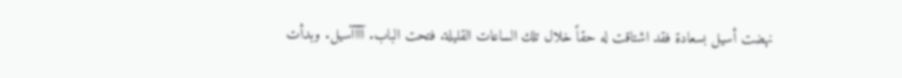نهضت أسيل بسعادة فقد اشتاقت له حقاً خلال تلك الساعات القليلة. فتحت الباب. آآآآسيل. وبدأت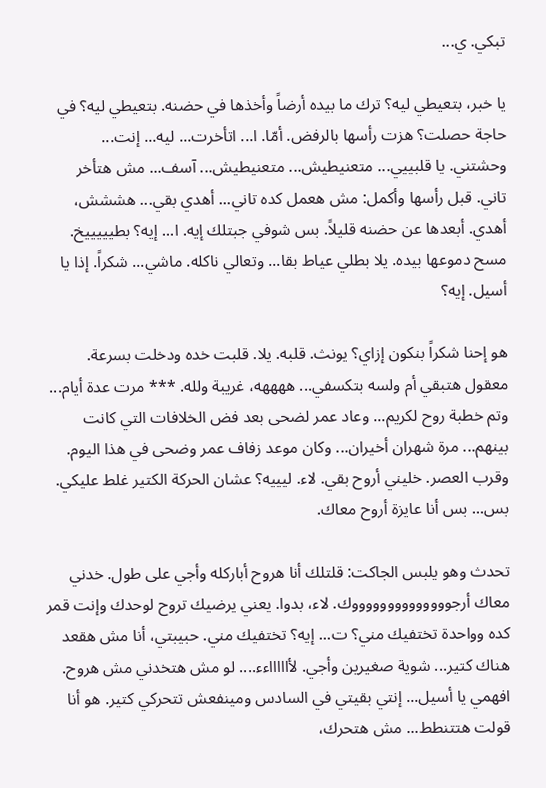تبكي. ي...

يا خبر، بتعيطي ليه؟ ترك ما بيده أرضاً وأخذها في حضنه. بتعيطي ليه؟ في حاجة حصلت؟ هزت رأسها بالرفض. أمّا. ا... اتأخرت... ليه... إنت... وحشتني. يا قلبييي... متعنيطيش... متعنيطيش... آسف... مش هتأخر تاني. قبل رأسها وأكمل: مش هعمل كده تاني... أهدي بقي... هششش، أهدي. أبعدها عن حضنه قليلاً. بس شوفي جبتلك إيه. ا... إيه؟ بطيييييخ. مسح دموعها بيده. يلا بطلي عياط بقا... وتعالي ناكله. ماشي... شكراً. إذا يا أسيل. إيه؟

هو إحنا شكراً بنكون إزاي؟ يونث. قلبه. يلا. قلبت خده ودخلت بسرعة. معقول هتبقي أم ولسه بتكسفي... ههههه، غريبة ولله. *** مرت عدة أيام... وتم خطبة روح لكريم... وعاد عمر لضحى بعد فض الخلافات التي كانت بينهم... مرة شهران أخيران... وكان موعد زفاف عمر وضحى في هذا اليوم. وقرب العصر. خليني أروح بقي. لاء. ليييه؟ عشان الحركة الكتير غلط عليكي. بس... بس أنا عايزة أروح معاك.

تحدث وهو يلبس الجاكت: قلتلك أنا هروح أباركله وأجي على طول. خدني معاك أرجووووووووووووووك. لاء، بدوا. يعني يرضيك تروح لوحدك وإنت قمر كده وواحدة تختفيك مني؟ ت... إيه؟ تختفيك مني. حبيبتي، أنا مش هقعد هناك كتير... شوية صغيرين وأجي. لأاااااءء.... لو مش هتخدني مش هروح. افهمي يا أسيل... إنتي بقيتي في السادس ومينفعش تتحركي كتير. هو أنا قولت هتتنطط... مش هتحرك،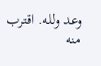وعد ولله. اقترب منه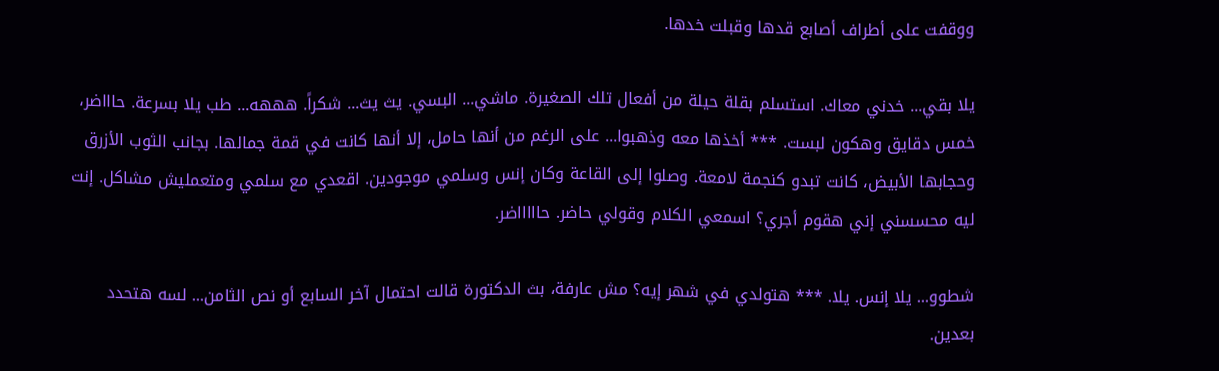ووقفت على أطراف أصابع قدها وقبلت خدها.

يلا بقي... خدني معاك. استسلم بقلة حيلة من أفعال تلك الصغيرة. ماشي... البسي. يث يث... شكراً. هههه... طب يلا بسرعة. حاااضر، خمس دقايق وهكون لبست. *** أخذها معه وذهبوا... على الرغم من أنها حامل، إلا أنها كانت في قمة جمالها. بجانب الثوب الأزرق وحجابها الأبيض، كانت تبدو كنجمة لامعة. وصلوا إلى القاعة وكان إنس وسلمي موجودين. اقعدي مع سلمي ومتعمليش مشاكل. إنت ليه محسسني إني هقوم أجري؟ اسمعي الكلام وقولي حاضر. حاااااضر.

شطوو... يلا إنس. يلا. *** هتولدي في شهر إيه؟ مش عارفة، بث الدكتورة قالت احتمال آخر السابع أو نص الثامن... لسه هتحدد بعدين.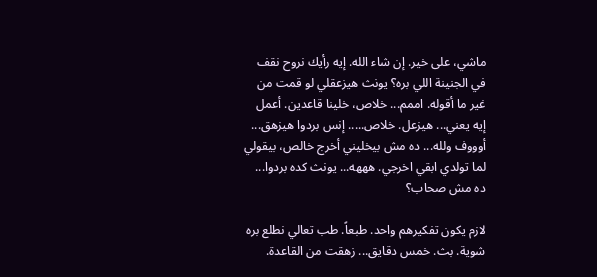ماشي، على خير. إن شاء الله. إيه رأيك نروح نقف في الجنينة اللي بره؟ يونث هيزعقلي لو قمت من غير ما أقوله. اممم... خلاص، خلينا قاعدين. أعمل إيه يعني... هيزعل. خلاص..... إنس بردوا هيزهق... أوووف ولله... ده مش بيخليني أخرج خالص، بيقولي لما تولدي ابقي اخرجي. هههه... يونث كده بردوا... ده مش صحاب؟

لازم يكون تفكيرهم واحد. طبعاً. طب تعالي نطلع بره شوية. بث. خمس دقايق... زهقت من القاعدة.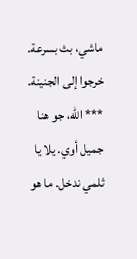ماشي، بث بسرعة. خرجوا إلى الجنينة. *** الله، جو هنا جميل أوي. يلا يا ثلمي ندخل. ما هو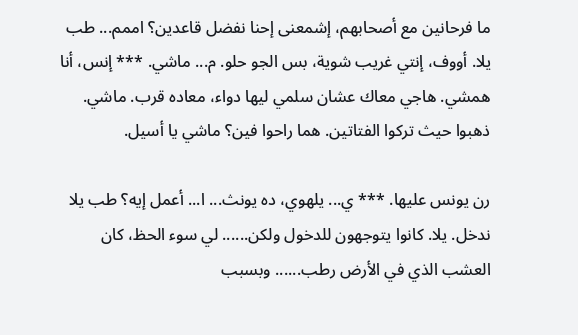ما فرحانين مع أصحابهم، إشمعنى إحنا نفضل قاعدين؟ اممم... طب يلا. أووف، إنتي غريب شوية، بس الجو حلو. م... ماشي. *** إنس، أنا همشي. هاجي معاك عشان سلمي ليها دواء، معاده قرب. ماشي. ذهبوا حيث تركوا الفتاتين. هما راحوا فين؟ ماشي يا أسيل.

رن يونس عليها. *** ي... يلهوي، ده يونث... ا... أعمل إيه؟ طب يلا ندخل. يلا. كانوا يتوجهون للدخول ولكن...... لي سوء الحظ، كان العشب الذي في الأرض رطب...... وبسبب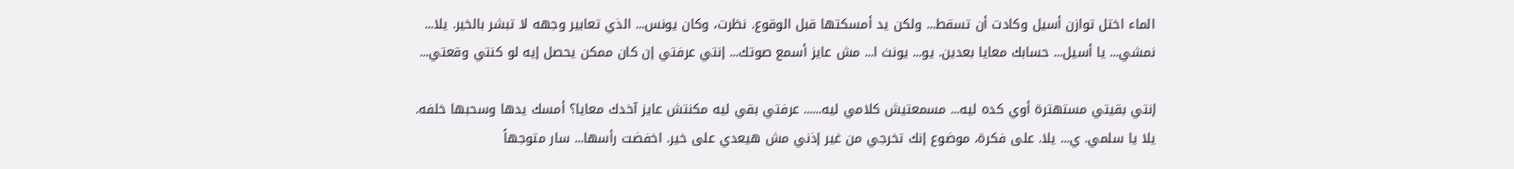الماء اختل توازن أسيل وكادت أن تسقط... ولكن يد أمسكتها قبل الوقوع. نظرت، وكان يونس... الذي تعابير وجهه لا تبشر بالخير. يلا... نمشي... يا أسيل... حسابك معايا بعدين. يو... يونث ا... مش عايز أسمع صوتك... إنتي عرفتي إن كان ممكن يحصل إيه لو كنتي وقعتي...

إنتي بقيتي مستهترة أوي كده ليه... مسمعتيش كلامي ليه...... عرفتي بقي ليه مكنتش عايز آخدك معايا؟ أمسك يدها وسحبها خلفه. يلا يا سلمي. ي... يلا. على فكرة، موضوع إنك تخرجي من غير إذني مش هيعدي على خير. اخفضت رأسها... سار متوجهاً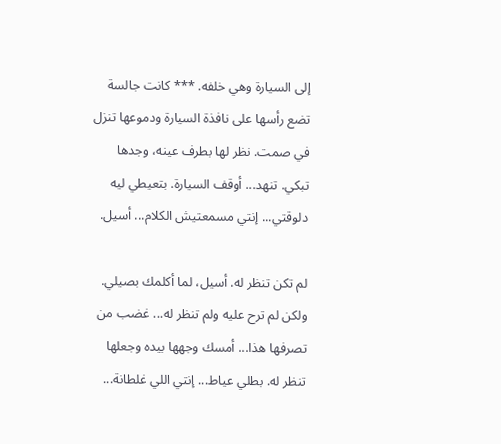إلى السيارة وهي خلفه. *** كانت جالسة تضع رأسها على نافذة السيارة ودموعها تنزل في صمت. نظر لها بطرف عينه، وجدها تبكي. تنهد... أوقف السيارة. بتعيطي ليه دلوقتي... إنتي مسمعتيش الكلام... أسيل.

لم تكن تنظر له. أسيل، لما أكلمك بصيلي. ولكن لم ترح عليه ولم تنظر له... غضب من تصرفها هذا... أمسك وجهها بيده وجعلها تنظر له. بطلي عياط... إنتي اللي غلطانة...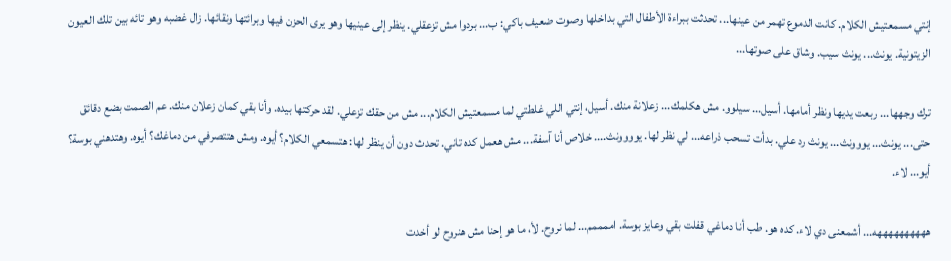إنتي مسمعتيش الكلام. كانت الدموع تهمر من عينها... تحدثت ببراءة الأطفال التي بداخلها وصوت ضعيف باكي: ب... بردوا مش تزعقلي. ينظر إلى عينيها وهو يرى الحزن فيها وبرائتها ونقائها. زال غضبه وهو تائه بين تلك العيون الزيتونية. يونث... يونث سيب. وشاق على صوتها...

ترك وجهها... ربعت يديها ونظر أمامها. أسيل... سيلوو. مش هكلمك... زعلانة منك. أسيل، إنتي اللي غلطتي لما مسمعتيش الكلام... مش من حقك تزعلي. لقد حركتها بيده. وأنا بقي كمان زعلان منك. عم الصمت بضع دقائق حتى... يونث... يووونث... يونث رد علي. بدأت تسحب ذراعه... لي نظر لها. يوووونث.... خلاص أنا آسفة... مش هعمل كده تاني. تحدث دون أن ينظر لها: هتسمعي الكلام؟ أيوه. ومش هتتصرفي من دماغك؟ أيوه. وهتدهني بوسة؟ أيو... لاء.

ههههههههههه... أشمعنى دي لاء. كده هو. طب أنا دماغي قفلت بقي وعايز بوسة. اممممم... لما نروح. لأ، ما هو إحنا مش هنروح لو أخدت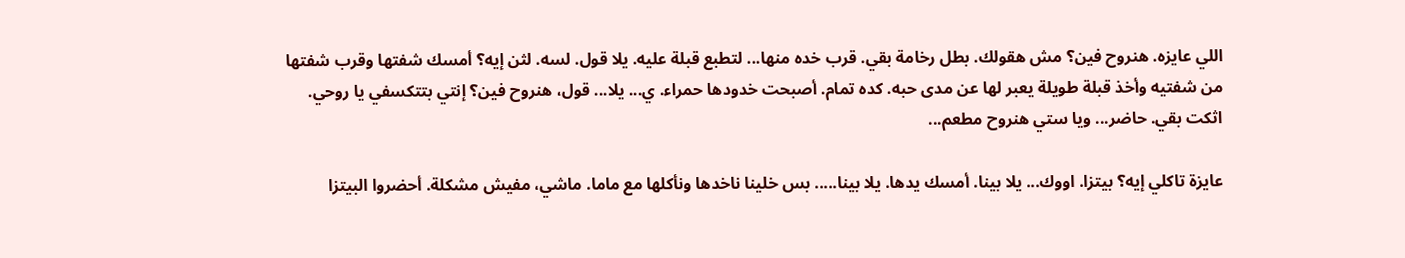اللي عايزه. هنروح فين؟ مش هقولك. بطل رخامة بقي. قرب خده منها... لتطبع قبلة عليه. يلا قول. لسه. لثن إيه؟ أمسك شفتها وقرب شفتها من شفتيه وأخذ قبلة طويلة يعبر لها عن مدى حبه. كده تمام. أصبحت خدودها حمراء. ي... يلا... قول، هنروح فين؟ إنتي بتتكسفي يا روحي. اثكت بقي. حاضر... ويا ستي هنروح مطعم...

عايزة تاكلي إيه؟ بيتزا. اووك... يلا بينا. أمسك يدها. يلا بينا..... بس خلينا ناخدها ونأكلها مع ماما. ماشي، مفيش مشكلة. أحضروا البيتزا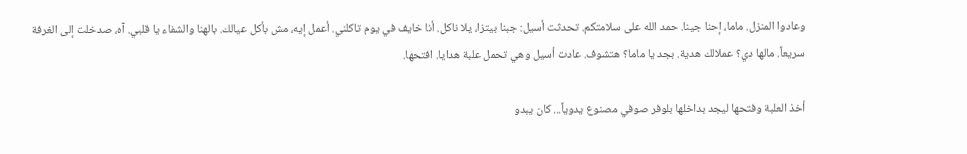وعادوا المنزل. ماما، إحنا جينا. حمد الله على سلامتكم. تحدثت أسيل: جبنا بيتزا، يلا ناكل. أنا خايف في يوم تاكلني. أعمل إيه، مش بأكل عيالك. بالهنا والشفاء يا قلبي. آه، صدخلت إلى الغرفة سريعاً. مالها دي؟ عملالك هدية. بجد يا ماما؟ هتشوف. عادت أسيل وهي تحمل علبة هدايا. افتحها.

أخذ العلبة وفتحها ليجد بداخلها بلوفر صوفي مصنوع يدوياً... كان يبدو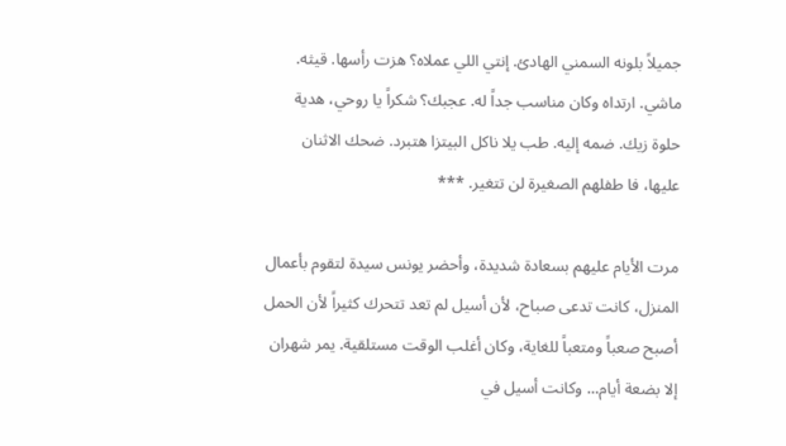جميلاً بلونه السمني الهادئ. إنتي اللي عملاه؟ هزت رأسها. قيثه. ماشي. ارتداه وكان مناسب جداً له. عجبك؟ شكراً يا روحي، هدية حلوة زيك. ضمه إليه. طب يلا ناكل البيتزا هتبرد. ضحك الاثنان عليها، فا طفلهم الصغيرة لن تتغير. ***

مرت الأيام عليهم بسعادة شديدة، وأحضر يونس سيدة لتقوم بأعمال المنزل، كانت تدعى صباح، لأن أسيل لم تعد تتحرك كثيراً لأن الحمل أصبح صعباً ومتعباً للغاية، وكان أغلب الوقت مستلقية. يمر شهران إلا بضعة أيام... وكانت أسيل في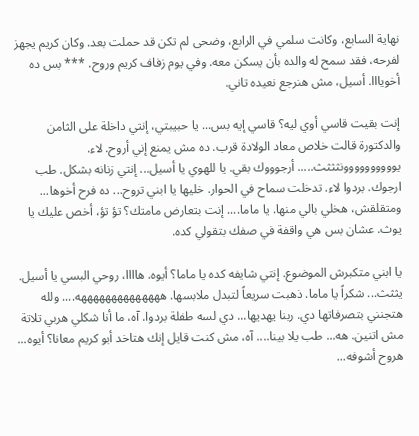نهاية السابع، وكانت سلمي في الرابع، وضحى لم تكن قد حملت بعد. وكان كريم يجهز لفرحه، فقد سمح له والده بأن يسكن معه. وفي يوم زفاف كريم وروح. *** بس ده أخويااا. أسيل، مش هنرجع نعيده تاني.

إنت بقيت قاسي أوي ليه؟ قاسي إيه بس... يا حبيبتي، إنتي داخلة على الثامن والدكتورة قالت خلاص معاد الولادة قرب. ده مش يمنع إني أروح. لاء. يوووووووووونثثثث..... أرجوووك بقي. يا للهوي يا أسيل... إنتي زنانه بشكل. طب ارجوك. بردوا لاء. تدخلت سماح في الحوار. خليها يا ابني تروح... ده فرح أخوها... ومتقلقش، هخلي بالي منها. يا ماما.... إنت بتعارض مامتك؟ تؤ تؤ، أخص عليك يا يوث. عشان بس هي واقفة في صفك بتقولي كده.

يا ابني متكبرش الموضوع. إنتي شايفه كده يا ماما؟ أيوه. هاااا، روحي البسي يا أسيل. يثثث... شكراً يا ماما. ذهبت سريعاً لتبدل ملابسها. ههههههههههههههه.... ولله هتجنني بتصرفاتها دي. ربنا يهديها... دي لسه طفلة بردوا. آه، ما أنا شكلي هربي تلاتة مش اتنين. هه... طب يلا بينا.... آه، مش كنت قايل إنك هتاخد أبو كريم معانا؟ أيوه... هروح أشوفه...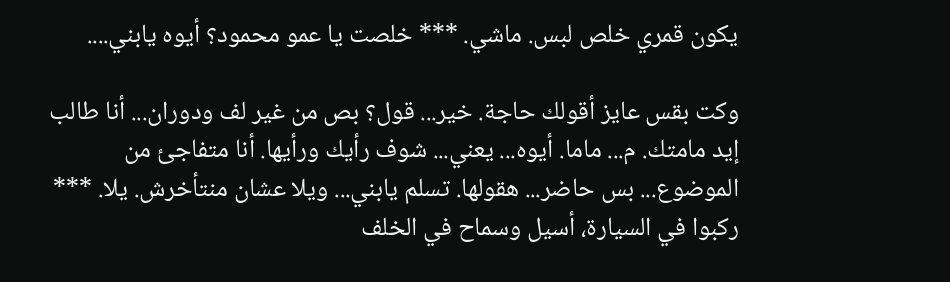يكون قمري خلص لبس. ماشي. *** خلصت يا عمو محمود؟ أيوه يابني....

وكت بقس عايز أقولك حاجة. خير... قول؟ بص من غير لف ودوران... أنا طالب إيد مامتك. م... ماما. أيوه... يعني... شوف رأيك ورأيها. أنا متفاجئ من الموضوع... بس حاضر... هقولها. تسلم يابني... ويلا عشان منتأخرش. يلا. *** ركبوا في السيارة، أسيل وسماح في الخلف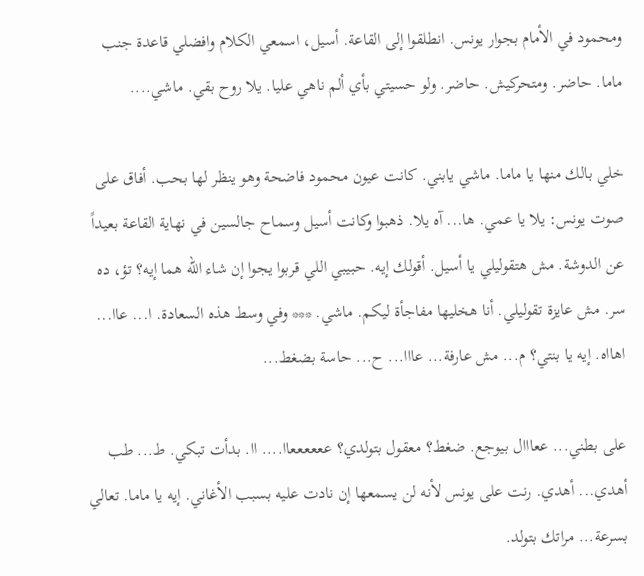ومحمود في الأمام بجوار يونس. انطلقوا إلى القاعة. أسيل، اسمعي الكلام وافضلي قاعدة جنب ماما. حاضر. ومتحركيش. حاضر. ولو حسيتي بأي ألم ناهي عليا. يلا روح بقي. ماشي....

خلي بالك منها يا ماما. ماشي يابني. كانت عيون محمود فاضحة وهو ينظر لها بحب. أفاق على صوت يونس: يلا يا عمي. ها... آه يلا. ذهبوا وكانت أسيل وسماح جالسين في نهاية القاعة بعيداً عن الدوشة. مش هتقوليلي يا أسيل. أقولك إيه. حبيبي اللي قربوا يجوا إن شاء الله هما إيه؟ تؤ، ده سر. مش عايزة تقوليلي. أنا هخليها مفاجأة ليكم. ماشي. *** وفي وسط هذه السعادة. ا... عاا... اهااه. إيه يا بنتي؟ م... مش عارفة... عااا... ح... حاسة بضغط...

على بطني... ععااال بيوجع. ضغط؟ معقول بتولدي؟ ععععععاا.... اا. بدأت تبكي. ط... طب أهدي... أهدي. رنت على يونس لأنه لن يسمعها إن نادت عليه بسبب الأغاني. إيه يا ماما. تعالي بسرعة... مراتك بتولد.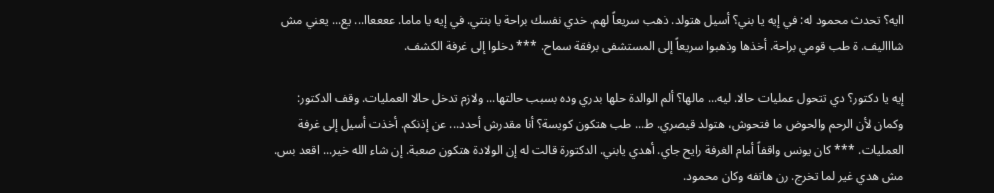اايه؟ تحدث محمود له: في إيه يا بني؟ أسيل هتولد. ذهب سريعاً لهم. خدي نفسك براحة يا بنتي. في إيه يا ماما. ععععاا... يع... يعني مش شاااليف. ة طب قومي براحة. أخذها وذهبوا سريعاً إلى المستشفى برفقة سماح. *** دخلوا إلى غرفة الكشف.

إيه يا دكتور؟ دي تتحول عمليات حالا. ليه... مالها؟ ألم الوالدة حلها بدري وده بسبب حالتها... ولازم تدخل حالا العمليات. وقف الدكتور: وكمان لأن الرحم والحوض ما فتحوش، هتولد قيصري. ط... طب هتكون كويسة؟ أنا مقدرش أحدد... عن إذنكم. أخذت أسيل إلى غرفة العمليات. *** كان يونس واقفاً أمام الغرفة رايح جاي. أهدي يابني. الدكتورة قالت له إن الولادة هتكون صعبة. إن شاء الله خير... اقعد بس. مش هدي غير لما تخرج. رن هاتفه وكان محمود.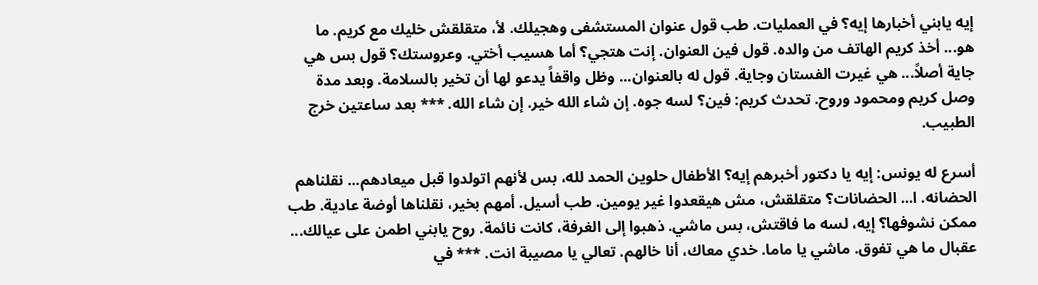إيه يابني أخبارها إيه؟ في العمليات. طب قول عنوان المستشفى وهجيلك. لأ، متقلقش خليك مع كريم. ما هو... أخذ كريم الهاتف من والده. قول فين العنوان. إنت هتجي؟ أما هسيب أختي. وعروستك؟ قول بس هي جاية أصلاً... هي غيرت الفستان وجاية. قول له بالعنوان... وظل واقفاً يدعو لها أن تخير بالسلامة. وبعد مدة وصل كريم ومحمود وروح. تحدث كريم: فين؟ لسه جوه. إن شاء الله خير. إن شاء الله. *** بعد ساعتين خرج الطبيب.

أسرع له يونس: إيه يا دكتور أخبرهم إيه؟ الأطفال حلوين الحمد لله، بس لأنهم اتولدوا قبل ميعادهم... نقلناهم الحضانه. ا... الحضانات؟ متقلقش، مش هيقعدوا غير يومين. طب أسيل. أمهم بخير، نقلناها أوضة عادية. طب ممكن نشوفها؟ إيه، لسه ما فاقتش، بس ماشي. ذهبوا إلى الغرفة، كانت نائمة. روح يابني اطمن على عيالك... عقبال ما هي تفوق. ماشي يا ماما. خدي معاك، أنا خالهم. تعالي يا مصيبة انت. *** في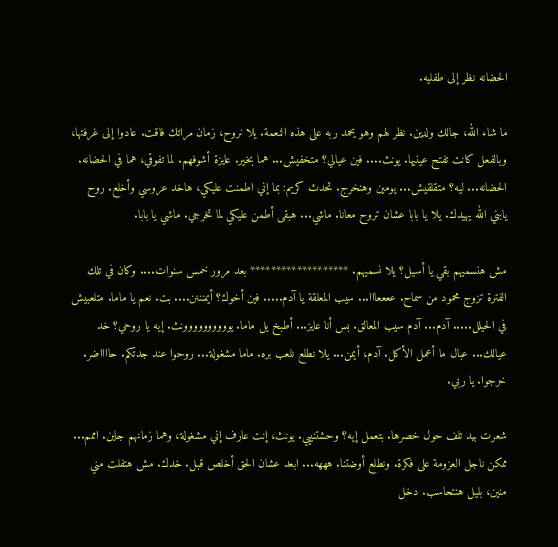الحضانه نظر إلى طفليه.

ما شاء الله، جالك ولدين. نظر لهم وهو يحمد ربه على هذه النعمة. يلا نروح، زمان مراتك فاقت. عادوا إلى غرفتها، وبالفعل كانت تفتح عينيها. يونث.... فين عيالي؟ متخفيش... هما بخير. عايزة أشوفهم. لما تفوقي، هما في الحضانه. الحضانه... ليه؟ متقلقيش... يومين وهنخرج. تحدث كريم: بما إني اطمنت عليكي، هاخد عروسي وأخلع. روح يابني الله يهيدك. يلا يا بابا عشان تروح معانا. ماشي... هبقى أطمن عليكي لما تخرجي. ماشي يا بابا.

مش هنسميهم بقي يا أسيل؟ يلا نسميهم. ******************* بعد مرور خمس سنوات.... وكان في تلك الفترة تزوج محمود من سماح. ععععااا... سيب المعلقة يا آدم..... فين أخوك؟ أيمنننن.... بت. نعم يا ماما. متلعبيش في الحيلل..... آدم... آدم سيب المعالق. بس أنا عايز... أطبخ يل ماما. يوووووووووونث. إيه يا روحي؟ خد عيالك... عبال ما أعمل الأكل. آدم، أيمن... يلا نطلع نلعب بره. ماما مشغولة... روحوا عند جدتكم. حااااضر. خرجوا. يا ربي.

شعرت بيد تلف حول خصرها. بتعمل إيه؟ وحشتنييي. يونث، إنت عارف إني مشغولة، وهما زمانهم جاين. اممم... ممكن ناجل العزومة على فكرة. ونطلع أوضتنا. هههه... ابعد عشان الحق أخلص قبل. خدك. مش هتفلت مني منين، بليل هنتحاسب. دخل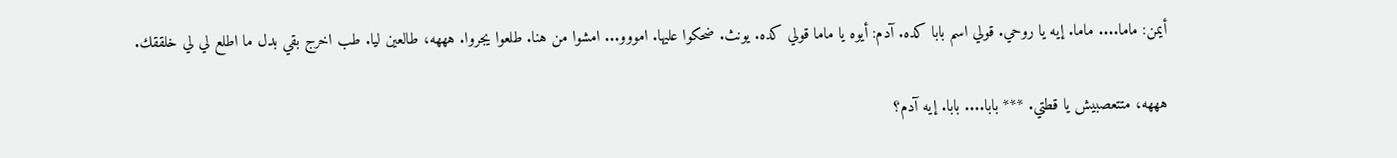أيمن: ماما.... ماما. إيه يا روحي. قولي اسم بابا كده. آدم: أيوه يا ماما قولي كده. يونث. ضحكوا عليها. امووو... امشوا من هنا. طلعوا يجروا. هههه، طالعين ليا. طب اخرج بقي بدل ما اطلع لي لي خلققك.

هههه، متتعصبيش يا قطتي. *** بابا.... بابا. إيه آدم؟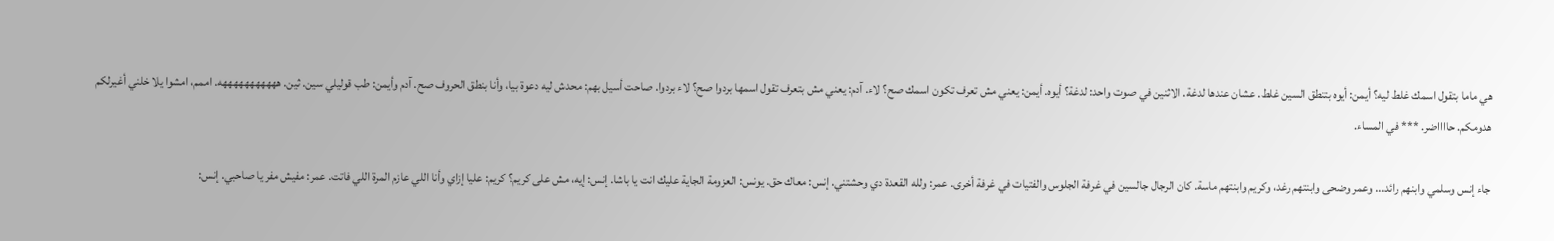هي ماما بتقول اسمك غلط ليه؟ أيمن: أيوه بتنطق السين غلط. عشان عندها لدغة. الاثنين في صوت واحد: لدغة؟ أيوه. أيمن: يعني مش تعرف تكون اسمك صح؟ لاء. آدم: يعني مش بتعرف تقول اسمها بردوا صح؟ لاء بردوا. صاحت أسيل بهم: محدش ليه دعوة بيا، وأنا بنطق الحروف صح. آدم وأيمن: طب قوليلي سين. ثين. هههههههههههه. اممم، امشوا يلا خلني أغيرلكم هدومكم. حااااضر. *** في المساء.

جاء إنس وسلمي وابنهم رائد... وعمر وضحى وابنتهم رغد، وكريم وابنتهم ماسة. كان الرجال جالسين في غرفة الجلوس والفتيات في غرفة أخرى. عمر: ولله القعدة دي وحشتني. إنس: معاك حق. يونس: العزومة الجاية عليك انت يا باشا. إنس: إيه، مش على كريم؟ كريم: عليا إزاي وأنا اللي عازم المرة اللي فاتت. عمر: مفيش مفر يا صاحبي. إنس: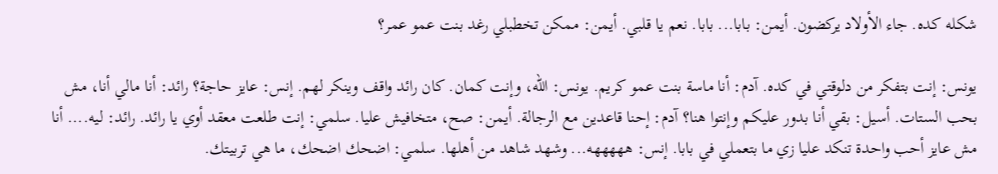شكله كده. جاء الأولاد يركضون. أيمن: بابا... بابا. نعم يا قلبي. أيمن: ممكن تخطبلي رغد بنت عمو عمر؟

يونس: إنت بتفكر من دلوقتي في كده. آدم: أنا ماسة بنت عمو كريم. يونس: الله، وإنت كمان. كان رائد واقف وينكر لهم. إنس: عايز حاجة؟ رائد: أنا مالي أنا، مش بحب الستات. أسيل: بقي أنا بدور عليكم وإنتوا هنا؟ آدم: إحنا قاعدين مع الرجالة. أيمن: صح، متخافيش عليا. سلمي: إنت طلعت معقد أوي يا رائد. رائد: ليه.... أنا مش عايز أحب واحدة تنكد عليا زي ما بتعملي في بابا. إنس: هههههه... وشهد شاهد من أهلها. سلمي: اضحك اضحك، ما هي تربيتك.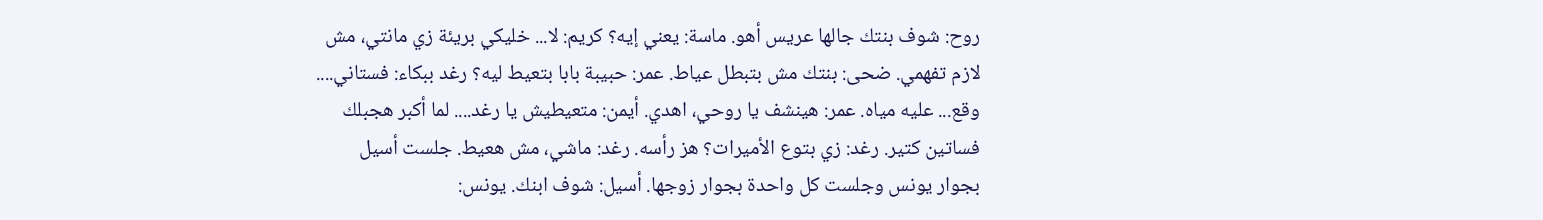روح: شوف بنتك جالها عريس أهو. ماسة: يعني إيه؟ كريم: لا... خليكي بريئة زي مانتي، مش لازم تفهمي. ضحى: بنتك مش بتبطل عياط. عمر: حبيبة بابا بتعيط ليه؟ رغد ببكاء: فستاني.... وقع... عليه مياه. عمر: هينشف يا روحي، اهدي. أيمن: متعيطيش يا رغد.... لما أكبر هجبلك فساتين كتير. رغد: زي بتوع الأميرات؟ هز رأسه. رغد: ماشي، مش هعيط. جلست أسيل بجوار يونس وجلست كل واحدة بجوار زوجها. أسيل: شوف ابنك. يونس: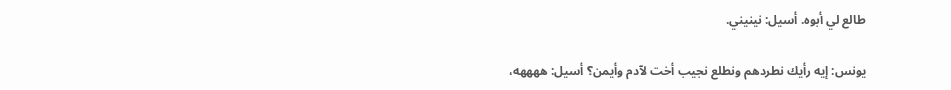طالع لي أبوه. أسيل: نينيني.

يونس: إيه رأيك نطردهم ونطلع نجيب أخت لآدم وأيمن؟ أسيل: ههههه،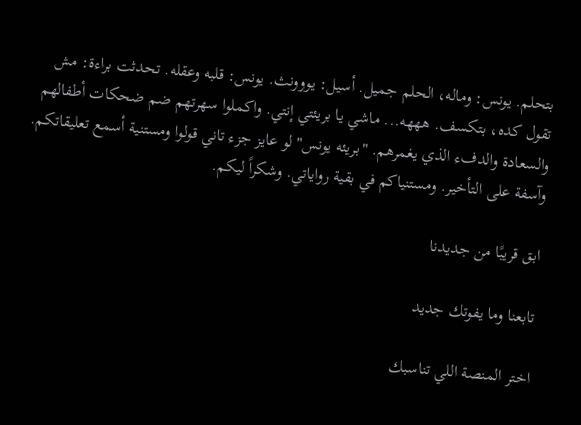بتحلم. يونس: وماله، الحلم جميل. أسيل: يووونث. يونس: قلبه وعقله. تحدثت براءة: مش تقول كده، بتكسف. هههه... ماشي يا بريئتي إنتي. واكملوا سهرتهم ضم ضحكات أطفالهم والسعادة والدفء الذي يغمرهم. "بريئه يونس" لو عايز جزء تاني قولوا ومستنية أسمع تعليقاتكم. وآسفة على التأخير. ومستنياكم في بقية رواياتي. وشكراً ليكم.

ابق قريبًا من جديدنا

تابعنا وما يفوتك جديد

اختر المنصة اللي تناسبك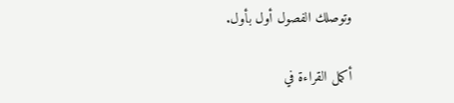وتوصلك الفصول أول بأول.

أكمل القراءة في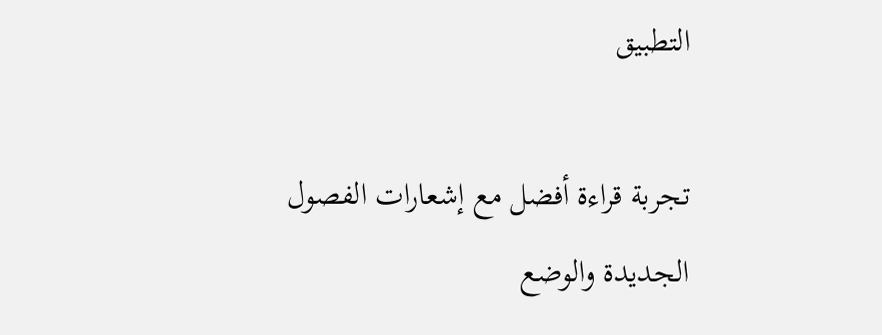التطبيق

تجربة قراءة أفضل مع إشعارات الفصول الجديدة والوضع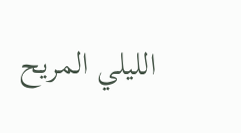الليلي المريح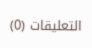التعليقات (0)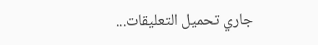جاري تحميل التعليقات...